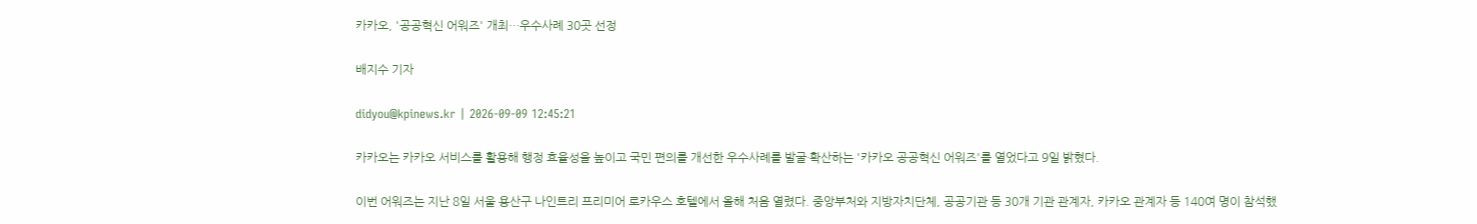카카오, '공공혁신 어워즈' 개최…우수사례 30곳 선정

배지수 기자

didyou@kpinews.kr | 2026-09-09 12:45:21

카카오는 카카오 서비스를 활용해 행정 효율성을 높이고 국민 편의를 개선한 우수사례를 발굴·확산하는 '카카오 공공혁신 어워즈'를 열었다고 9일 밝혔다.

이번 어워즈는 지난 8일 서울 용산구 나인트리 프리미어 로카우스 호텔에서 올해 처음 열렸다. 중앙부처와 지방자치단체, 공공기관 등 30개 기관 관계자, 카카오 관계자 등 140여 명이 참석했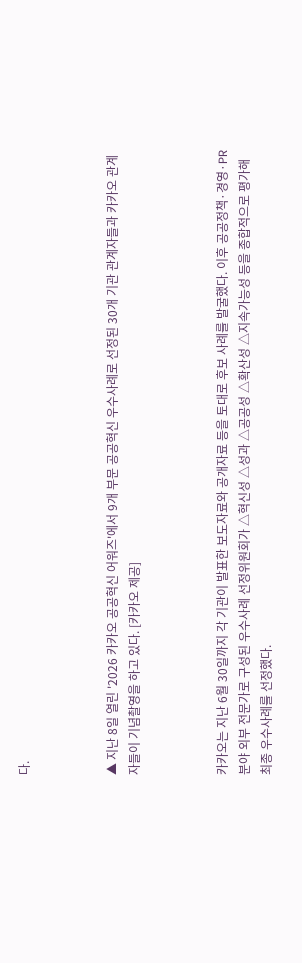다.



▲ 지난 8일 열린 '2026 카카오 공공혁신 어워즈'에서 9개 부문 공공혁신 우수사례로 선정된 30개 기관 관계자들과 카카오 관계자들이 기념촬영을 하고 있다. [카카오 제공]



카카오는 지난 6월 30일까지 각 기관이 발표한 보도자료와 공개자료 등을 토대로 후보 사례를 발굴했다. 이후 공공정책·경영·PR 분야 외부 전문가로 구성된 우수사례 선정위원회가 △혁신성 △성과 △공공성 △확산성 △지속가능성 등을 종합적으로 평가해 최종 우수사례를 선정했다.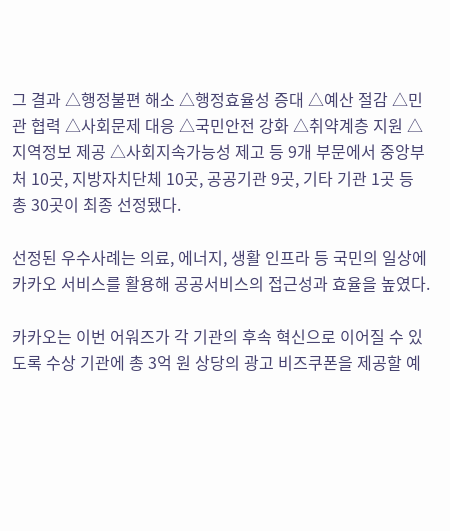그 결과 △행정불편 해소 △행정효율성 증대 △예산 절감 △민관 협력 △사회문제 대응 △국민안전 강화 △취약계층 지원 △지역정보 제공 △사회지속가능성 제고 등 9개 부문에서 중앙부처 10곳, 지방자치단체 10곳, 공공기관 9곳, 기타 기관 1곳 등 총 30곳이 최종 선정됐다.

선정된 우수사례는 의료, 에너지, 생활 인프라 등 국민의 일상에 카카오 서비스를 활용해 공공서비스의 접근성과 효율을 높였다.

카카오는 이번 어워즈가 각 기관의 후속 혁신으로 이어질 수 있도록 수상 기관에 총 3억 원 상당의 광고 비즈쿠폰을 제공할 예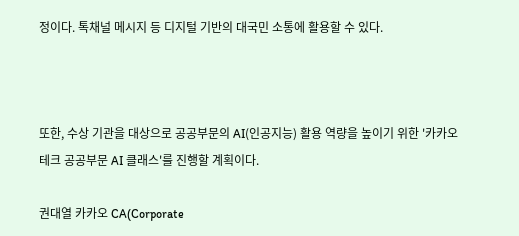정이다. 톡채널 메시지 등 디지털 기반의 대국민 소통에 활용할 수 있다.



또한, 수상 기관을 대상으로 공공부문의 AI(인공지능) 활용 역량을 높이기 위한 '카카오테크 공공부문 AI 클래스'를 진행할 계획이다.

권대열 카카오 CA(Corporate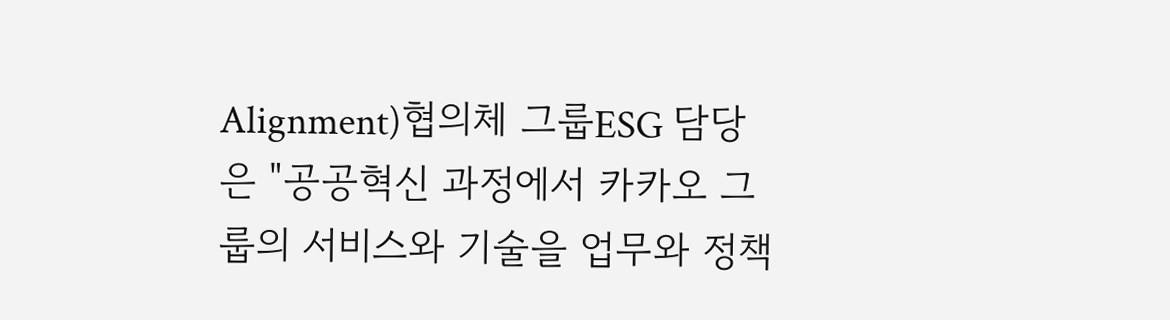Alignment)협의체 그룹ESG 담당은 "공공혁신 과정에서 카카오 그룹의 서비스와 기술을 업무와 정책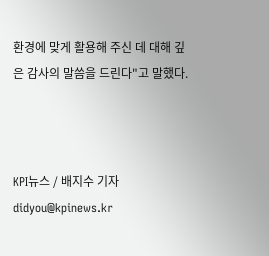환경에 맞게 활용해 주신 데 대해 깊은 감사의 말씀을 드린다"고 말했다.



KPI뉴스 / 배지수 기자 didyou@kpinews.kr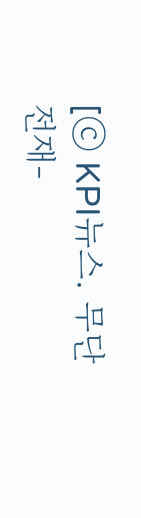[ⓒ KPI뉴스. 무단전재-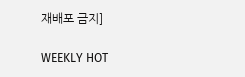재배포 금지]

WEEKLY HOT